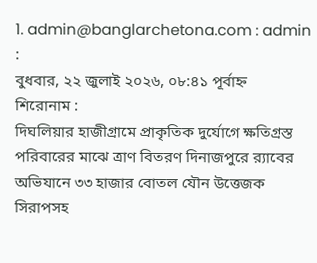1. admin@banglarchetona.com : admin :
বুধবার, ২২ জুলাই ২০২৬, ০৮:৪১ পূর্বাহ্ন
শিরোনাম :
দিঘলিয়ার হাজীগ্রামে প্রাকৃতিক দুর্যোগে ক্ষতিগ্রস্ত পরিবারের মাঝে ত্রাণ বিতরণ দিনাজপুরে র‌্যাবের অভিযানে ৩৩ হাজার বোতল যৌন উত্তেজক সিরাপসহ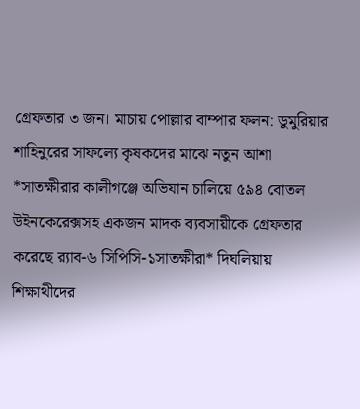গ্রেফতার ৩ জন। মাচায় পোল্লার বাম্পার ফলন: ডুমুরিয়ার শাহিনুরের সাফল্যে কৃষকদের মাঝে নতুন আশা *সাতক্ষীরার কালীগঞ্জে অভিযান চালিয়ে ৫৯৪ বোতল উইনকেরেক্সসহ একজন মাদক ব্যবসায়ীকে গ্রেফতার করেছে র‍্যাব-৬ সিপিসি-১সাতক্ষীরা* দিঘলিয়ায় শিক্ষাথীদের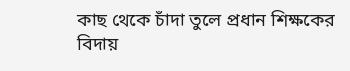কাছ থেকে চাঁদা তুলে প্রধান শিক্ষকের বিদায়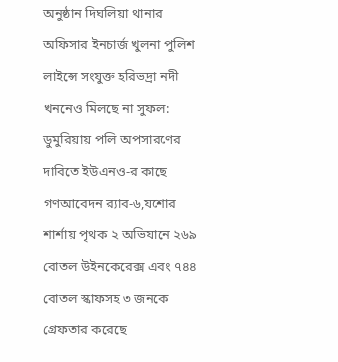অনুষ্ঠান দিঘলিয়া থানার অফিসার ইনচার্জ খুলনা পুলিশ লাইন্সে সংযুক্ত হরিভদ্রা নদী খননেও মিলছে না সুফল: ডুমুরিয়ায় পলি অপসারণের দাবিতে ইউএনও-র কাছে গণআবেদন র‍্যাব-৬,যশোর শার্শায় পৃথক ২ অভিযানে ২৬৯ বোতল উইনকেরেক্স এবং ৭৪৪ বোতল স্কাফসহ ৩ জনকে গ্রেফতার করেছে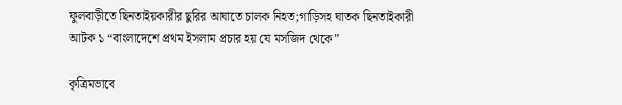ফুলবাড়ীতে ছিনতাইয়কারীর ছুরির আঘাতে চালক নিহত;গাড়িসহ ঘাতক ছিনতাইকারী আটক ১ “বাংলাদেশে প্রথম ইসলাম প্রচার হয় যে মসজিদ থেকে”

কৃত্রিমভাবে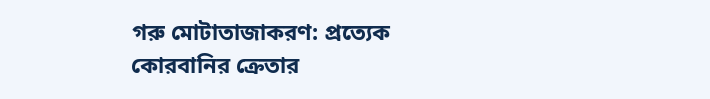গরু মোটাতাজাকরণ: প্রত্যেক কোরবানির ক্রেতার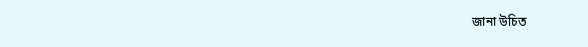জানা উচিত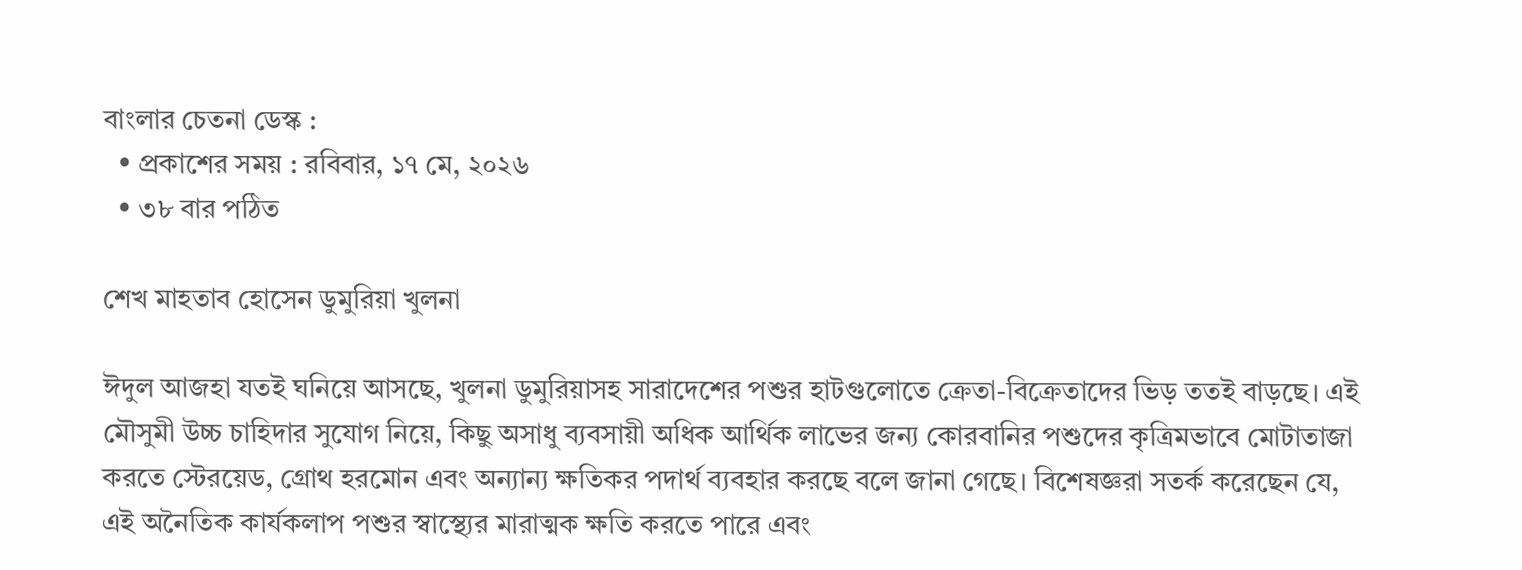বাংলার চেতনা ডেস্ক :
  • প্রকাশের সময় : রবিবার, ১৭ মে, ২০২৬
  • ৩৮ বার পঠিত

শেখ মাহতাব হোসেন ডুমুরিয়া খুলনা

ঈদুল আজহা যতই ঘনিয়ে আসছে, খুলনা ডুমুরিয়াসহ সারাদেশের পশুর হাটগুলোতে ক্রেতা-বিক্রেতাদের ভিড় ততই বাড়ছে। এই মৌসুমী উচ্চ চাহিদার সুযোগ নিয়ে, কিছু অসাধু ব্যবসায়ী অধিক আর্থিক লাভের জন্য কোরবানির পশুদের কৃত্রিমভাবে মোটাতাজা করতে স্টেরয়েড, গ্রোথ হরমোন এবং অন্যান্য ক্ষতিকর পদার্থ ব্যবহার করছে বলে জানা গেছে। বিশেষজ্ঞরা সতর্ক করেছেন যে, এই অনৈতিক কার্যকলাপ পশুর স্বাস্থ্যের মারাত্মক ক্ষতি করতে পারে এবং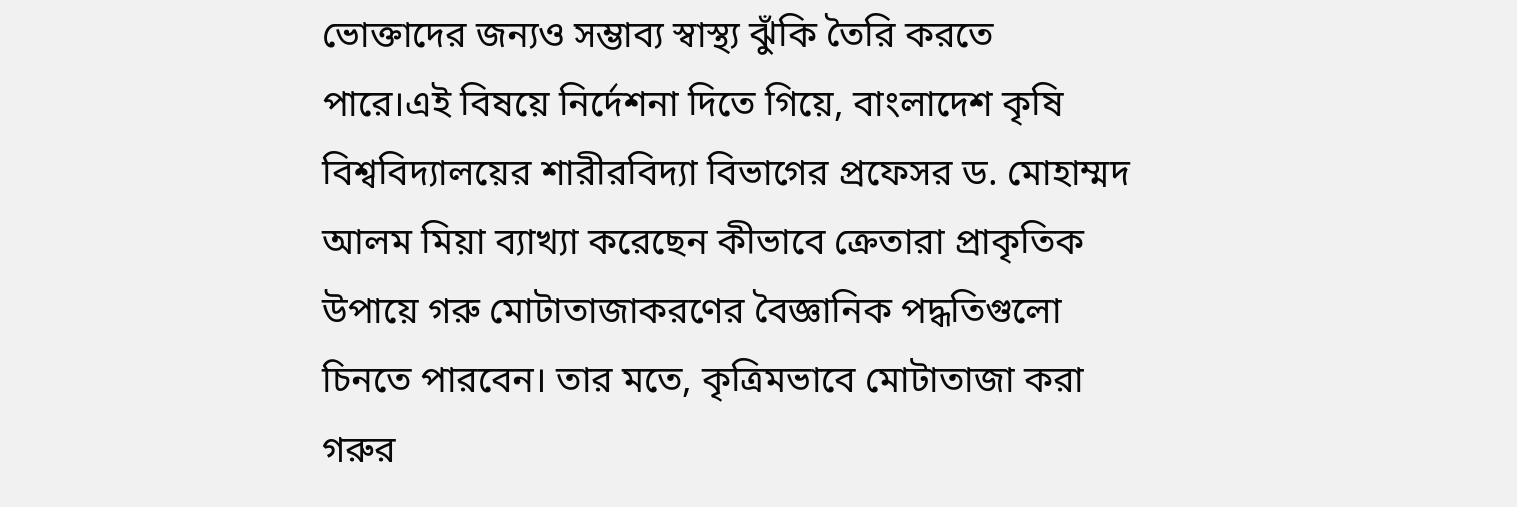ভোক্তাদের জন্যও সম্ভাব্য স্বাস্থ্য ঝুঁকি তৈরি করতে পারে।এই বিষয়ে নির্দেশনা দিতে গিয়ে, বাংলাদেশ কৃষি বিশ্ববিদ্যালয়ের শারীরবিদ্যা বিভাগের প্রফেসর ড. মোহাম্মদ আলম মিয়া ব্যাখ্যা করেছেন কীভাবে ক্রেতারা প্রাকৃতিক উপায়ে গরু মোটাতাজাকরণের বৈজ্ঞানিক পদ্ধতিগুলো চিনতে পারবেন। তার মতে, কৃত্রিমভাবে মোটাতাজা করা গরুর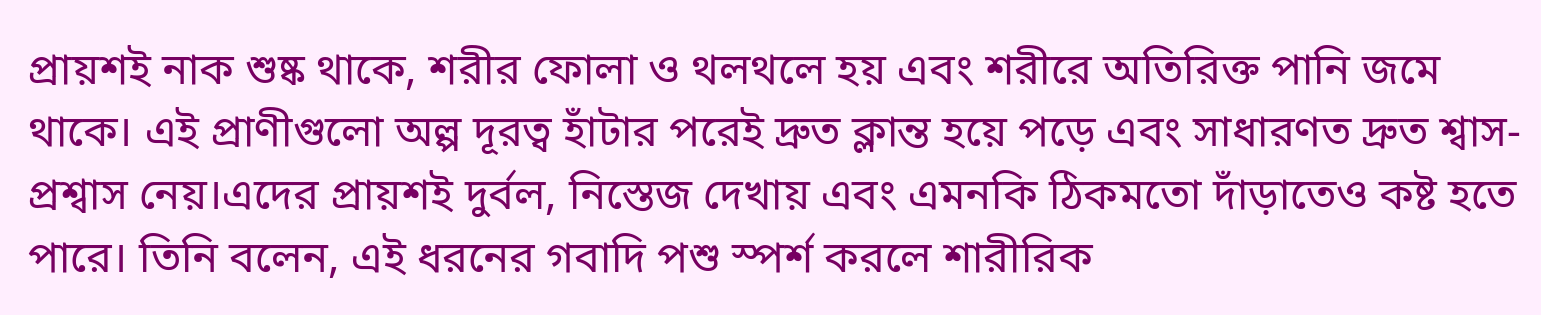প্রায়শই নাক শুষ্ক থাকে, শরীর ফোলা ও থলথলে হয় এবং শরীরে অতিরিক্ত পানি জমে থাকে। এই প্রাণীগুলো অল্প দূরত্ব হাঁটার পরেই দ্রুত ক্লান্ত হয়ে পড়ে এবং সাধারণত দ্রুত শ্বাস-প্রশ্বাস নেয়।এদের প্রায়শই দুর্বল, নিস্তেজ দেখায় এবং এমনকি ঠিকমতো দাঁড়াতেও কষ্ট হতে পারে। তিনি বলেন, এই ধরনের গবাদি পশু স্পর্শ করলে শারীরিক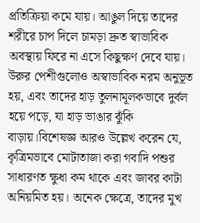প্রতিক্রিয়া কমে যায়। আঙুল দিয়ে তাদের শরীরে চাপ দিলে চামড়া দ্রুত স্বাভাবিক অবস্থায় ফিরে না এসে কিছুক্ষণ দেবে যায়। উরুর পেশীগুলোও অস্বাভাবিক নরম অনুভূত হয়, এবং তাদের হাড় তুলনামূলকভাবে দুর্বল হয়ে পড়ে, যা হাড় ভাঙার ঝুঁকি বাড়ায়।বিশেষজ্ঞ আরও উল্লেখ করেন যে, কৃত্রিমভাবে মোটাতাজা করা গবাদি পশুর সাধারণত ক্ষুধা কম থাকে এবং জাবর কাটা অনিয়মিত হয়। অনেক ক্ষেত্রে, তাদের মুখ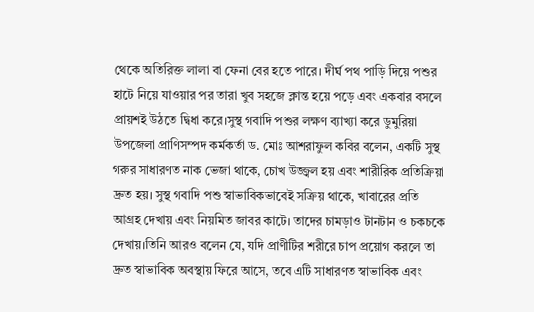থেকে অতিরিক্ত লালা বা ফেনা বের হতে পারে। দীর্ঘ পথ পাড়ি দিয়ে পশুর হাটে নিয়ে যাওয়ার পর তারা খুব সহজে ক্লান্ত হয়ে পড়ে এবং একবার বসলে প্রায়শই উঠতে দ্বিধা করে।সুস্থ গবাদি পশুর লক্ষণ ব্যাখ্যা করে ডুমুরিয়া উপজেলা প্রাণিসম্পদ কর্মকর্তা ড. মোঃ আশরাফুল কবির বলেন, একটি সুস্থ গরুর সাধারণত নাক ভেজা থাকে, চোখ উজ্জ্বল হয় এবং শারীরিক প্রতিক্রিয়া দ্রুত হয়। সুস্থ গবাদি পশু স্বাভাবিকভাবেই সক্রিয় থাকে, খাবারের প্রতি আগ্রহ দেখায় এবং নিয়মিত জাবর কাটে। তাদের চামড়াও টানটান ও চকচকে দেখায়।তিনি আরও বলেন যে, যদি প্রাণীটির শরীরে চাপ প্রয়োগ করলে তা দ্রুত স্বাভাবিক অবস্থায় ফিরে আসে, তবে এটি সাধারণত স্বাভাবিক এবং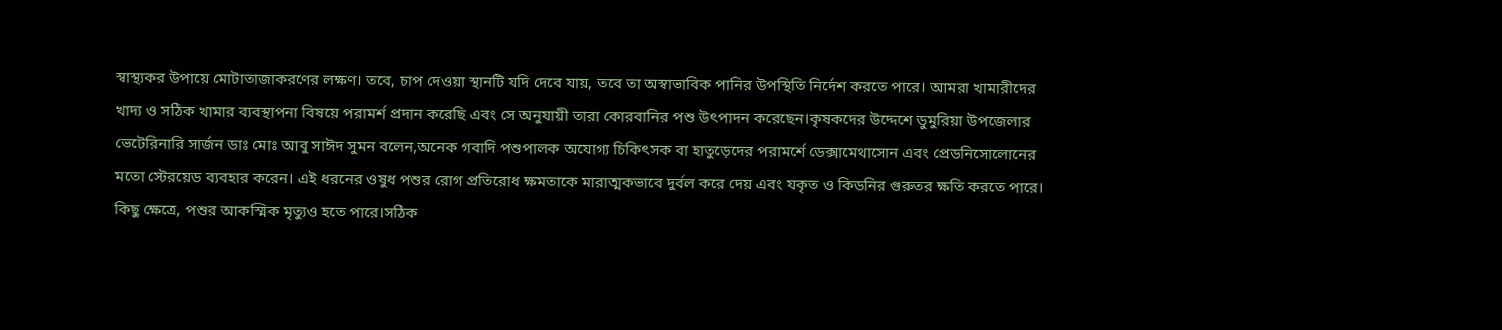স্বাস্থ্যকর উপায়ে মোটাতাজাকরণের লক্ষণ। তবে, চাপ দেওয়া স্থানটি যদি দেবে যায়, তবে তা অস্বাভাবিক পানির উপস্থিতি নির্দেশ করতে পারে। আমরা খামারীদের খাদ্য ও সঠিক খামার ব্যবস্থাপনা বিষয়ে পরামর্শ প্রদান করেছি এবং সে অনুযায়ী তারা কোরবানির পশু উৎপাদন করেছেন।কৃষকদের উদ্দেশে ডুমুরিয়া উপজেলার ভেটেরিনারি সার্জন ডাঃ মোঃ আবু সাঈদ সুমন বলেন,অনেক গবাদি পশুপালক অযোগ্য চিকিৎসক বা হাতুড়েদের পরামর্শে ডেক্সামেথাসোন এবং প্রেডনিসোলোনের মতো স্টেরয়েড ব্যবহার করেন। এই ধরনের ওষুধ পশুর রোগ প্রতিরোধ ক্ষমতাকে মারাত্মকভাবে দুর্বল করে দেয় এবং যকৃত ও কিডনির গুরুতর ক্ষতি করতে পারে। কিছু ক্ষেত্রে, পশুর আকস্মিক মৃত্যুও হতে পারে।সঠিক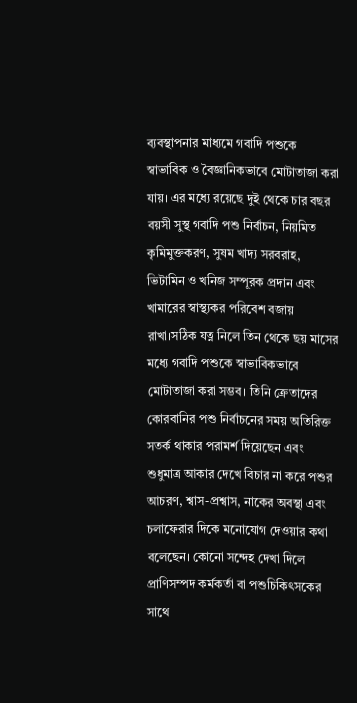ব্যবস্থাপনার মাধ্যমে গবাদি পশুকে স্বাভাবিক ও বৈজ্ঞানিকভাবে মোটাতাজা করা যায়। এর মধ্যে রয়েছে দুই থেকে চার বছর বয়সী সুস্থ গবাদি পশু নির্বাচন, নিয়মিত কৃমিমুক্তকরণ, সুষম খাদ্য সরবরাহ, ভিটামিন ও খনিজ সম্পূরক প্রদান এবং খামারের স্বাস্থ্যকর পরিবেশ বজায় রাখা।সঠিক যত্ন নিলে তিন থেকে ছয় মাসের মধ্যে গবাদি পশুকে স্বাভাবিকভাবে মোটাতাজা করা সম্ভব। তিনি ক্রেতাদের কোরবানির পশু নির্বাচনের সময় অতিরিক্ত সতর্ক থাকার পরামর্শ দিয়েছেন এবং শুধুমাত্র আকার দেখে বিচার না করে পশুর আচরণ, শ্বাস-প্রশ্বাস, নাকের অবস্থা এবং চলাফেরার দিকে মনোযোগ দেওয়ার কথা বলেছেন। কোনো সন্দেহ দেখা দিলে প্রাণিসম্পদ কর্মকর্তা বা পশুচিকিৎসকের সাথে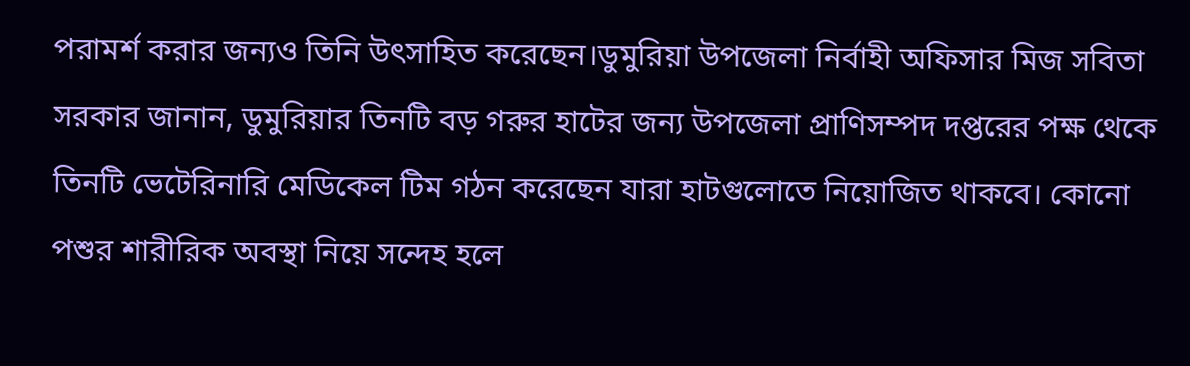পরামর্শ করার জন্যও তিনি উৎসাহিত করেছেন।ডুমুরিয়া উপজেলা নির্বাহী অফিসার মিজ সবিতা সরকার জানান, ডুমুরিয়ার তিনটি বড় গরুর হাটের জন্য উপজেলা প্রাণিসম্পদ দপ্তরের পক্ষ থেকে তিনটি ভেটেরিনারি মেডিকেল টিম গঠন করেছেন যারা হাটগুলোতে নিয়োজিত থাকবে। কোনো পশুর শারীরিক অবস্থা নিয়ে সন্দেহ হলে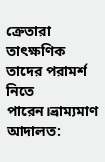ক্রেতারা তাৎক্ষণিক তাদের পরামর্শ নিতে পারেন।ভ্রাম্যমাণ আদালত: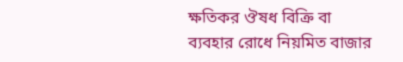ক্ষতিকর ঔষধ বিক্রি বা ব্যবহার রোধে নিয়মিত বাজার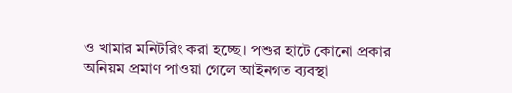ও খামার মনিটরিং করা হচ্ছে। পশুর হাটে কোনো প্রকার অনিয়ম প্রমাণ পাওয়া গেলে আইনগত ব্যবস্থা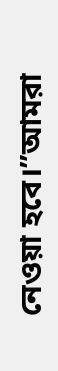নেওয়া হবে।”আমরা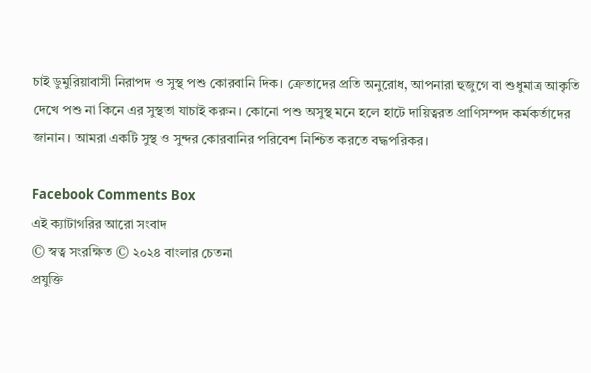চাই ডুমুরিয়াবাসী নিরাপদ ও সুস্থ পশু কোরবানি দিক। ক্রেতাদের প্রতি অনুরোধ, আপনারা হুজুগে বা শুধুমাত্র আকৃতি দেখে পশু না কিনে এর সুস্থতা যাচাই করুন। কোনো পশু অসুস্থ মনে হলে হাটে দায়িত্বরত প্রাণিসম্পদ কর্মকর্তাদের জানান। আমরা একটি সুস্থ ও সুন্দর কোরবানির পরিবেশ নিশ্চিত করতে বদ্ধপরিকর।

Facebook Comments Box
এই ক্যাটাগরির আরো সংবাদ
© স্বত্ব সংরক্ষিত © ২০২৪ বাংলার চেতনা
প্রযুক্তি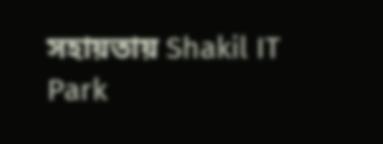সহায়তায় Shakil IT Park